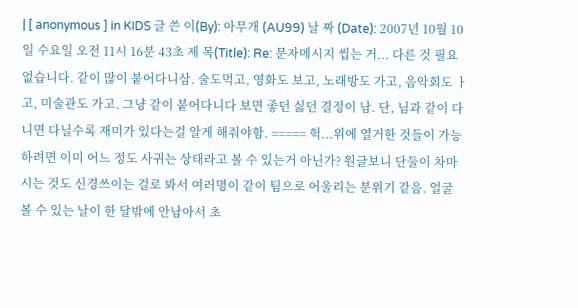| [ anonymous ] in KIDS 글 쓴 이(By): 아무개 (AU99) 날 짜 (Date): 2007년 10월 10일 수요일 오전 11시 16분 43초 제 목(Title): Re: 문자메시지 씹는 거... 다른 것 필요없습니다. 같이 많이 붙어다니삼. 술도먹고, 영화도 보고, 노래방도 가고, 음악회도 ㅏ고, 미술관도 가고. 그냥 같이 붙어다니다 보면 좋던 싫던 결정이 남. 단, 님과 같이 다니면 다닐수록 재미가 있다는걸 알게 해줘야함. ===== 헉...위에 열거한 것들이 가능하려면 이미 어느 정도 사귀는 상태라고 볼 수 있는거 아닌가? 원글보니 단둘이 차마시는 것도 신경쓰이는 걸로 봐서 여러명이 같이 팀으로 어울리는 분위기 같음. 얼굴 볼 수 있는 날이 한 달밖에 안남아서 초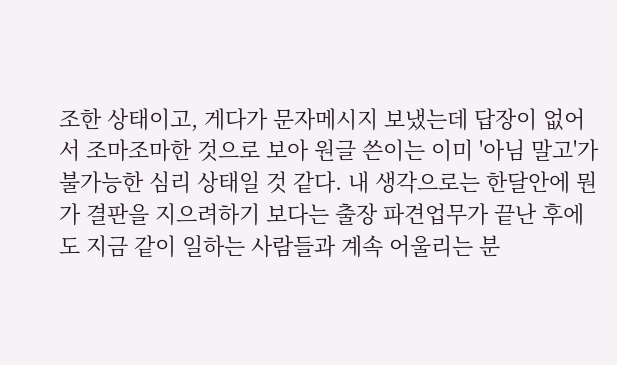조한 상태이고, 게다가 문자메시지 보냈는데 답장이 없어서 조마조마한 것으로 보아 원글 쓴이는 이미 '아님 말고'가 불가능한 심리 상태일 것 같다. 내 생각으로는 한달안에 뭔가 결판을 지으려하기 보다는 출장 파견업무가 끝난 후에도 지금 같이 일하는 사람들과 계속 어울리는 분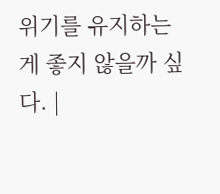위기를 유지하는게 좋지 않을까 싶다. |